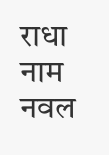राधा नाम नवल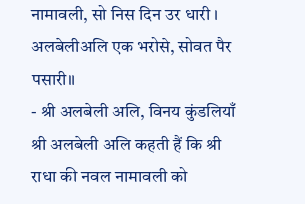नामावली, सो निस दिन उर धारी ।
अलबेलीअलि एक भरोसे, सोवत पैर पसारी॥
- श्री अलबेली अलि, विनय कुंडलियाँ
श्री अलबेली अलि कहती हैं कि श्री राधा की नवल नामावली को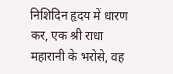निशिदिन हृदय में धारण कर, एक श्री राधा महारानी के भरोसे, वह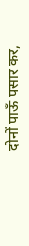दोनों पाऊँ पसार कर,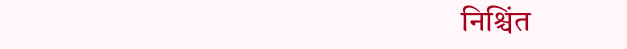निश्चिंत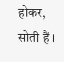होकर, सोती हैं ।